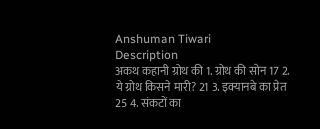Anshuman Tiwari
Description
अकथ कहानी ग्रोथ की 1. ग्रोथ की सोन 17 2. ये ग्रोथ किसने मारी? 21 3. इक्यानबे का प्रेत 25 4. संकटों का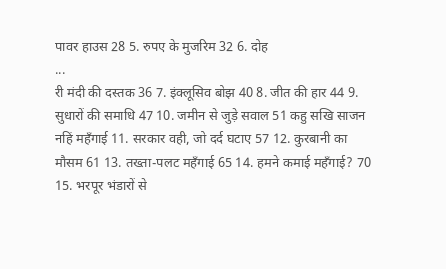पावर हाउस 28 5. रुपए के मुजरिम 32 6. दोह
...
री मंदी की दस्तक 36 7. इंक्लूसिव बोझ 40 8. जीत की हार 44 9. सुधारों की समाधि 47 10. जमीन से जुड़े सवाल 51 कहु सखि साजन नहिं महँगाई 11. सरकार वही, जो दर्द घटाए 57 12. कुरबानी का मौसम 61 13. तख्ता-पलट महँगाई 65 14. हमने कमाई महँगाई? 70 15. भरपूर भंडारों से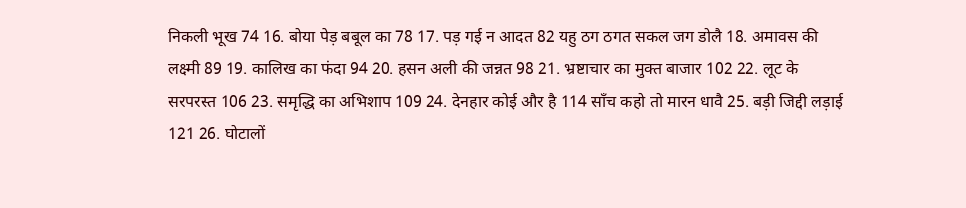निकली भूख 74 16. बोया पेड़ बबूल का 78 17. पड़ गई न आदत 82 यहु ठग ठगत सकल जग डोलै 18. अमावस की लक्ष्मी 89 19. कालिख का फंदा 94 20. हसन अली की जन्नत 98 21. भ्रष्टाचार का मुक्त बाजार 102 22. लूट के सरपरस्त 106 23. समृद्धि का अभिशाप 109 24. देनहार कोई और है 114 साँच कहो तो मारन धावै 25. बड़ी जिद्दी लड़ाई 121 26. घोटालों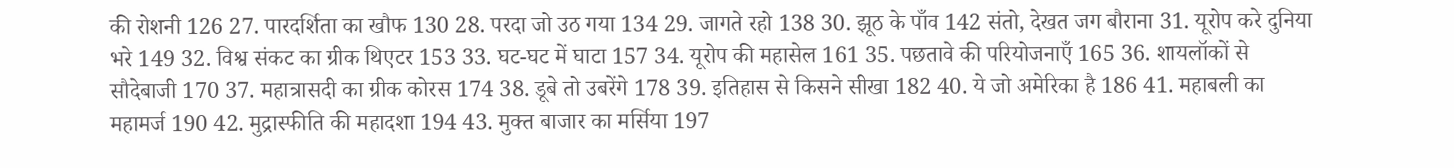की रोशनी 126 27. पारदर्शिता का खौफ 130 28. परदा जो उठ गया 134 29. जागते रहो 138 30. झूठ के पाँव 142 संतो, देखत जग बौराना 31. यूरोप करे दुनिया भरे 149 32. विश्व संकट का ग्रीक थिएटर 153 33. घट-घट में घाटा 157 34. यूरोप की महासेल 161 35. पछतावे की परियोजनाएँ 165 36. शायलॉकों से सौदेबाजी 170 37. महात्रासदी का ग्रीक कोरस 174 38. डूबे तो उबरेंगे 178 39. इतिहास से किसने सीखा 182 40. ये जो अमेरिका है 186 41. महाबली का महामर्ज 190 42. मुद्रास्फीति की महादशा 194 43. मुक्त बाजार का मर्सिया 197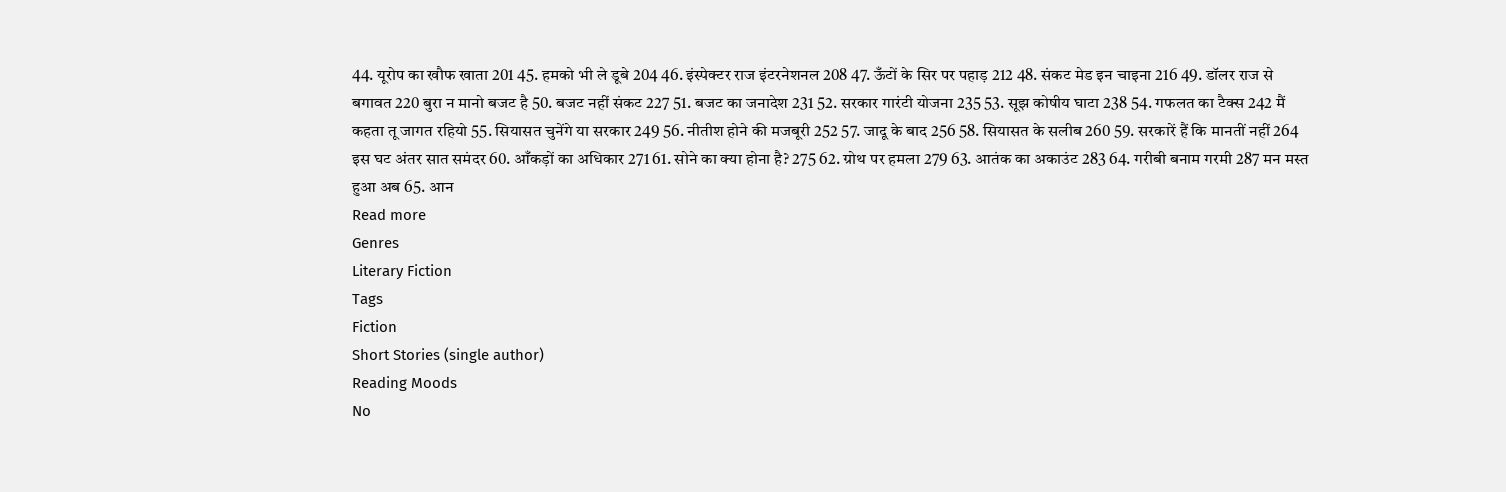44. यूरोप का खौफ खाता 201 45. हमको भी ले डूबे 204 46. इंस्पेक्टर राज इंटरनेशनल 208 47. ऊँटों के सिर पर पहाड़ 212 48. संकट मेड इन चाइना 216 49. डॉलर राज से बगावत 220 बुरा न मानो बजट है 50. बजट नहीं संकट 227 51. बजट का जनादेश 231 52. सरकार गारंटी योजना 235 53. सूझ कोषीय घाटा 238 54. गफलत का टैक्स 242 मैं कहता तू जागत रहियो 55. सियासत चुनेंगे या सरकार 249 56. नीतीश होने की मजबूरी 252 57. जादू के बाद 256 58. सियासत के सलीब 260 59. सरकारें हैं कि मानतीं नहीं 264 इस घट अंतर सात समंदर 60. आँकड़ों का अधिकार 271 61. सोने का क्या होना है? 275 62. ग्रोथ पर हमला 279 63. आतंक का अकाउंट 283 64. गरीबी बनाम गरमी 287 मन मस्त हुआ अब 65. आन
Read more
Genres
Literary Fiction
Tags
Fiction
Short Stories (single author)
Reading Moods
No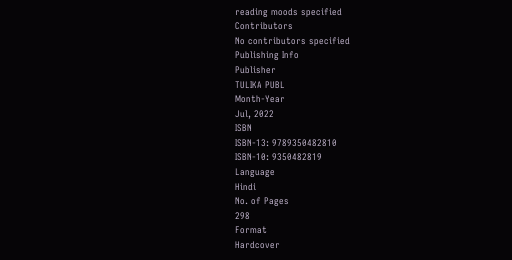reading moods specified
Contributors
No contributors specified
Publishing Info
Publisher
TULIKA PUBL
Month-Year
Jul, 2022
ISBN
ISBN-13: 9789350482810
ISBN-10: 9350482819
Language
Hindi
No. of Pages
298
Format
Hardcover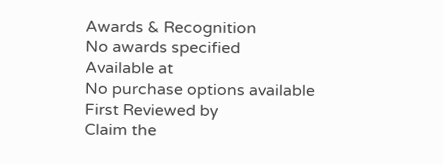Awards & Recognition
No awards specified
Available at
No purchase options available
First Reviewed by
Claim the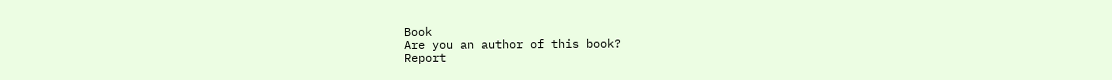Book
Are you an author of this book?
Report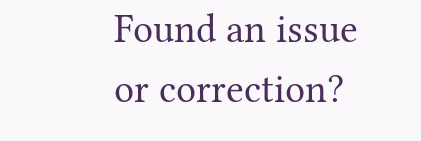Found an issue or correction?